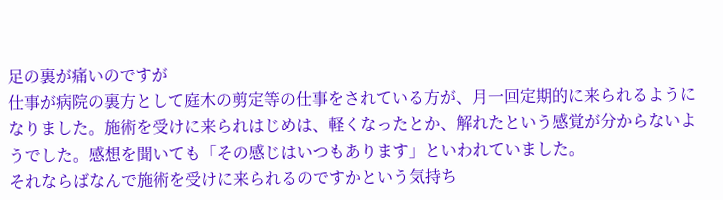足の裏が痛いのですが
仕事が病院の裏方として庭木の剪定等の仕事をされている方が、月一回定期的に来られるようになりました。施術を受けに来られはじめは、軽くなったとか、解れたという感覚が分からないようでした。感想を聞いても「その感じはいつもあります」といわれていました。
それならばなんで施術を受けに来られるのですかという気持ち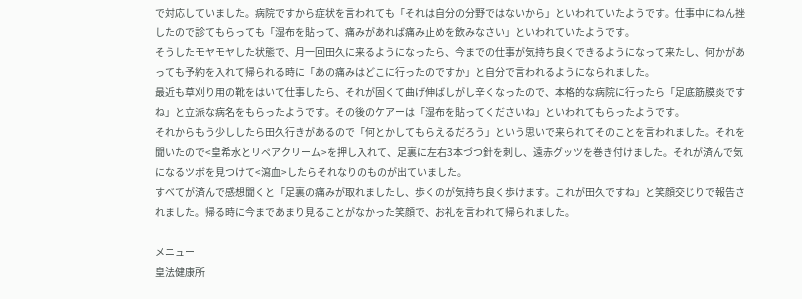で対応していました。病院ですから症状を言われても「それは自分の分野ではないから」といわれていたようです。仕事中にねん挫したので診てもらっても「湿布を貼って、痛みがあれば痛み止めを飲みなさい」といわれていたようです。
そうしたモヤモヤした状態で、月一回田久に来るようになったら、今までの仕事が気持ち良くできるようになって来たし、何かがあっても予約を入れて帰られる時に「あの痛みはどこに行ったのですか」と自分で言われるようになられました。
最近も草刈り用の靴をはいて仕事したら、それが固くて曲げ伸ばしがし辛くなったので、本格的な病院に行ったら「足底筋膜炎ですね」と立派な病名をもらったようです。その後のケアーは「湿布を貼ってくださいね」といわれてもらったようです。
それからもう少ししたら田久行きがあるので「何とかしてもらえるだろう」という思いで来られてそのことを言われました。それを聞いたので<皇希水とリペアクリーム>を押し入れて、足裏に左右3本づつ針を刺し、遠赤グッツを巻き付けました。それが済んで気になるツボを見つけて<瀉血>したらそれなりのものが出ていました。
すべてが済んで感想聞くと「足裏の痛みが取れましたし、歩くのが気持ち良く歩けます。これが田久ですね」と笑顔交じりで報告されました。帰る時に今まであまり見ることがなかった笑顔で、お礼を言われて帰られました。

メニュー
皇法健康所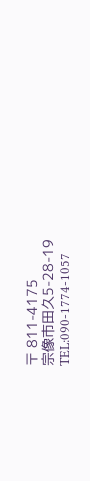〒 811-4175
宗像市田久5-28-19
TEL:090-1774-1057